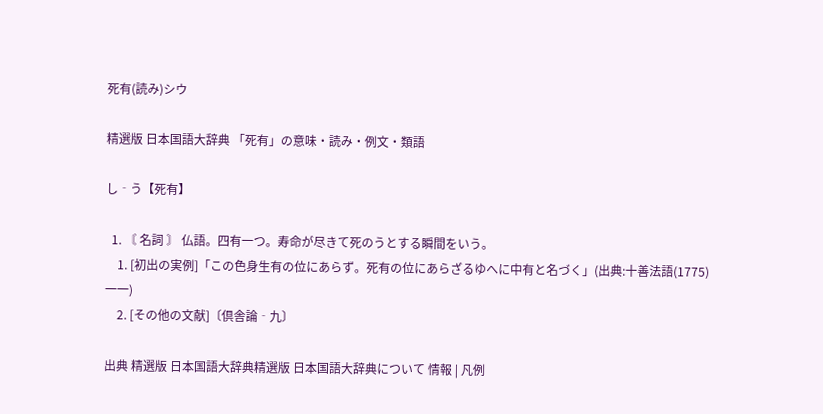死有(読み)シウ

精選版 日本国語大辞典 「死有」の意味・読み・例文・類語

し‐う【死有】

  1. 〘 名詞 〙 仏語。四有一つ。寿命が尽きて死のうとする瞬間をいう。
    1. [初出の実例]「この色身生有の位にあらず。死有の位にあらざるゆへに中有と名づく」(出典:十善法語(1775)一一)
    2. [その他の文献]〔倶舎論‐九〕

出典 精選版 日本国語大辞典精選版 日本国語大辞典について 情報 | 凡例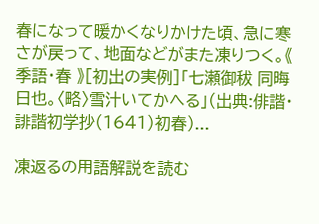春になって暖かくなりかけた頃、急に寒さが戻って、地面などがまた凍りつく。《 季語・春 》[初出の実例]「七瀬御秡 同晦日也。〈略〉雪汁いてかへる」(出典:俳諧・誹諧初学抄(1641)初春)...

凍返るの用語解説を読む